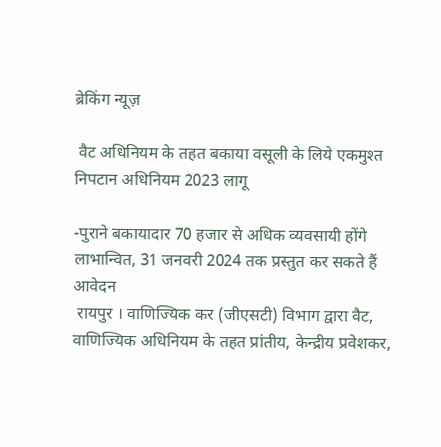ब्रेकिंग न्यूज़

 वैट अधिनियम के तहत बकाया वसूली के लिये एकमुश्त निपटान अधिनियम 2023 लागू

-पुराने बकायादार 70 हजार से अधिक व्यवसायी होंगे लाभान्वित, 31 जनवरी 2024 तक प्रस्तुत कर सकते हैं आवेदन
 रायपुर । वाणिज्यिक कर (जीएसटी) विभाग द्वारा वैट, वाणिज्यिक अधिनियम के तहत प्रांतीय, केन्द्रीय प्रवेशकर,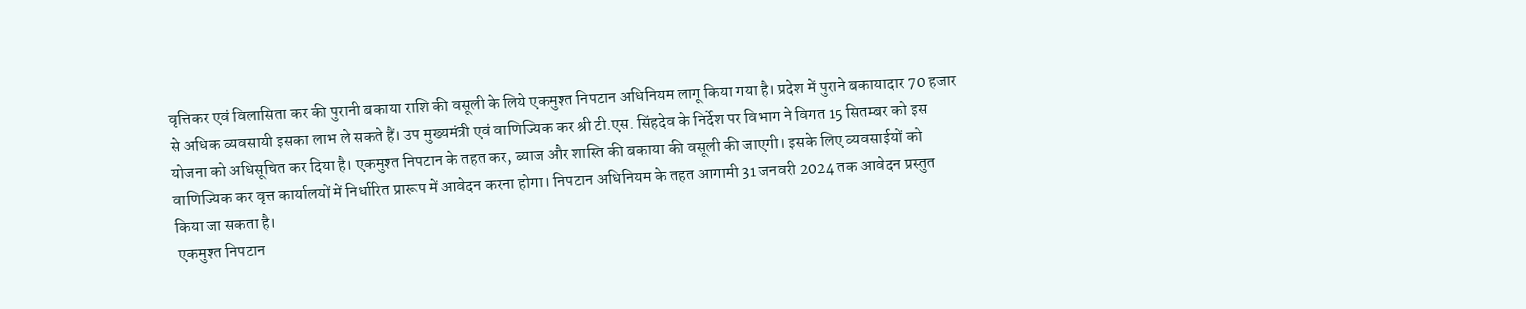वृत्तिकर एवं विलासिता कर की पुरानी बकाया राशि की वसूली के लिये एकमुश्त निपटान अधिनियम लागू किया गया है। प्रदेश में पुराने बकायादार 70 हजार से अधिक व्यवसायी इसका लाभ ले सकते हैं। उप मुख्यमंत्री एवं वाणिज्यिक कर श्री टी.एस. सिंहदेव के निर्देश पर विभाग ने विगत 15 सितम्बर को इस योजना को अधिसूचित कर दिया है। एकमुश्त निपटान के तहत कर, ब्याज और शास्ति की बकाया की वसूली की जाएगी। इसके लिए व्यवसाईयों को वाणिज्यिक कर वृत्त कार्यालयों में निर्धारित प्रारूप में आवेदन करना होगा। निपटान अधिनियम के तहत आगामी 31 जनवरी 2024 तक आवेदन प्रस्तुत किया जा सकता है।
 एकमुश्त निपटान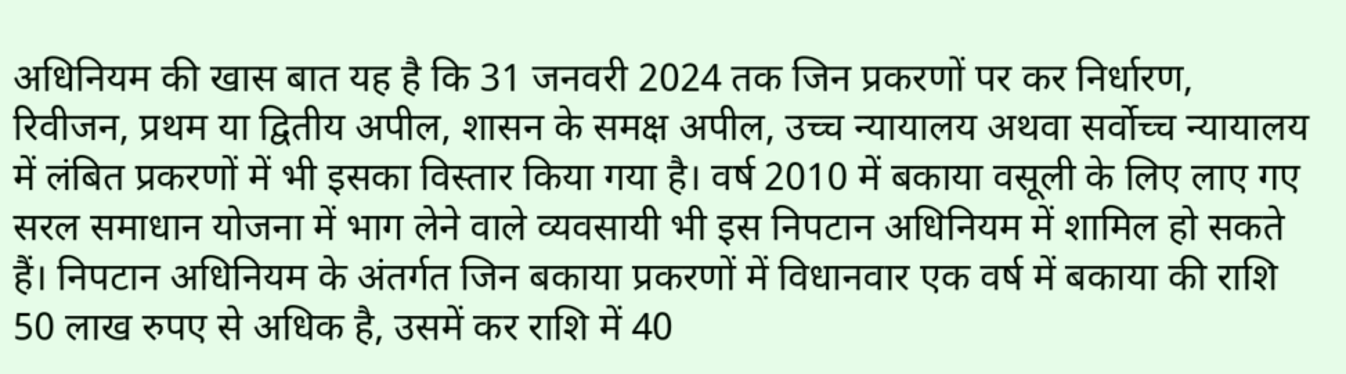अधिनियम की खास बात यह है कि 31 जनवरी 2024 तक जिन प्रकरणों पर कर निर्धारण, रिवीजन, प्रथम या द्वितीय अपील, शासन के समक्ष अपील, उच्च न्यायालय अथवा सर्वोच्च न्यायालय में लंबित प्रकरणों में भी इसका विस्तार किया गया है। वर्ष 2010 में बकाया वसूली के लिए लाए गए सरल समाधान योजना में भाग लेने वाले व्यवसायी भी इस निपटान अधिनियम में शामिल हो सकते हैं। निपटान अधिनियम के अंतर्गत जिन बकाया प्रकरणों में विधानवार एक वर्ष में बकाया की राशि 50 लाख रुपए से अधिक है, उसमें कर राशि में 40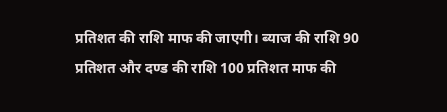प्रतिशत की राशि माफ की जाएगी। ब्याज की राशि 90 प्रतिशत और दण्ड की राशि 100 प्रतिशत माफ की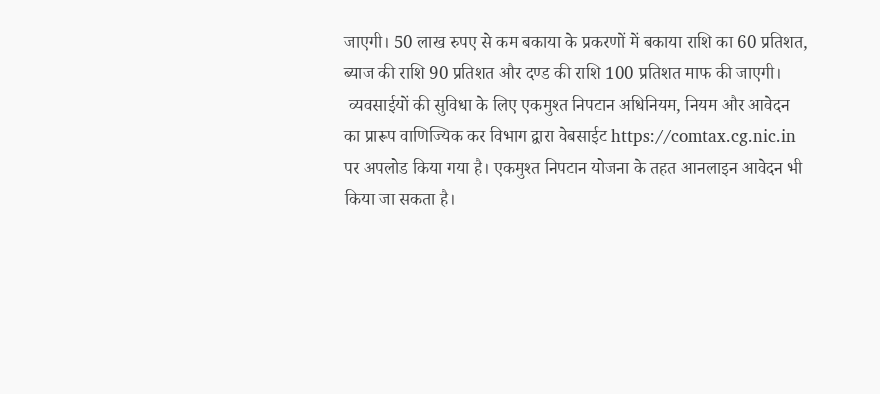जाएगी। 50 लाख रुपए से कम बकाया के प्रकरणों में बकाया राशि का 60 प्रतिशत, ब्याज की राशि 90 प्रतिशत और दण्ड की राशि 100 प्रतिशत माफ की जाएगी।
 व्यवसाईयों की सुविधा के लिए एकमुश्त निपटान अधिनियम, नियम और आवेदन का प्रारूप वाणिज्यिक कर विभाग द्वारा वेबसाईट https://comtax.cg.nic.in पर अपलोड किया गया है। एकमुश्त निपटान योजना के तहत आनलाइन आवेदन भी किया जा सकता है।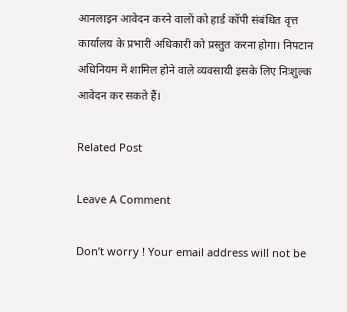आनलाइन आवेदन करने वालों को हार्ड कॉपी संबंधित वृत्त कार्यालय के प्रभारी अधिकारी को प्रस्तुत करना होगा। निपटान अधिनियम में शामिल होने वाले व्यवसायी इसके लिए निःशुल्क आवेदन कर सकते हैं।

Related Post

Leave A Comment

Don’t worry ! Your email address will not be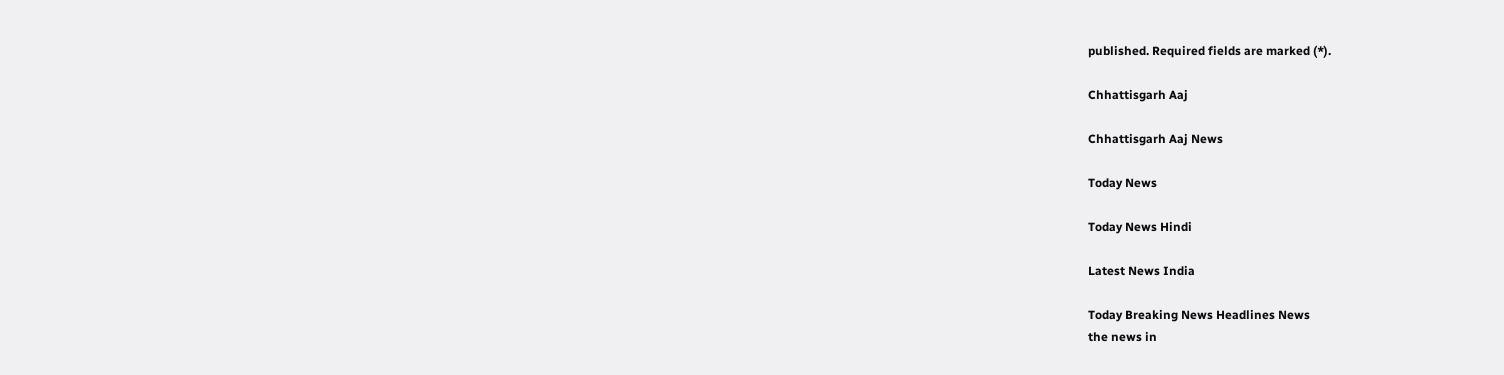published. Required fields are marked (*).

Chhattisgarh Aaj

Chhattisgarh Aaj News

Today News

Today News Hindi

Latest News India

Today Breaking News Headlines News
the news in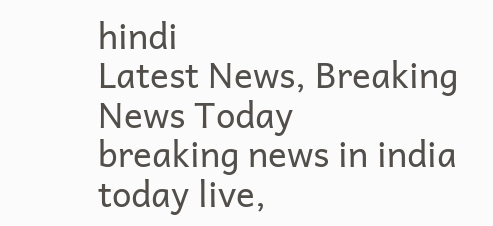hindi
Latest News, Breaking News Today
breaking news in india today live,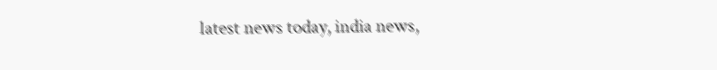latest news today, india news,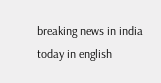breaking news in india today in english